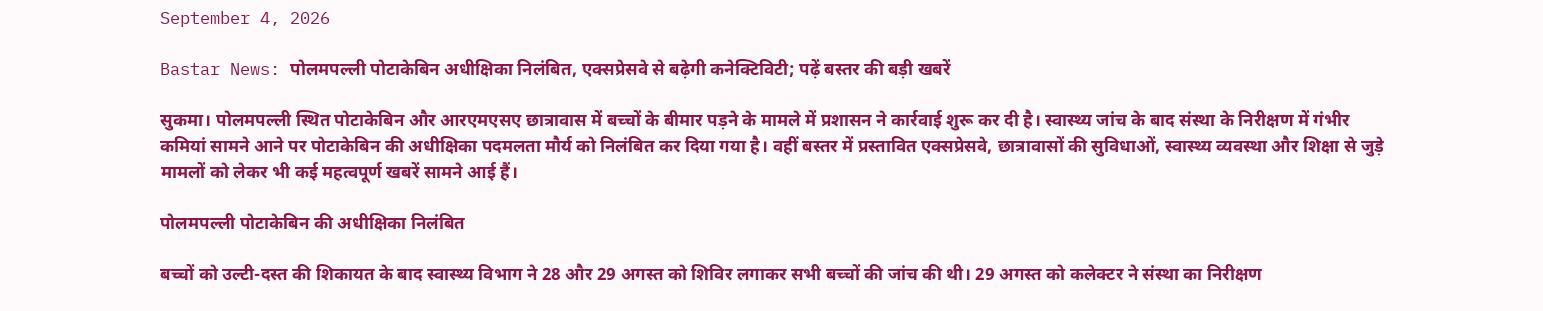September 4, 2026

Bastar News: पोलमपल्ली पोटाकेबिन अधीक्षिका निलंबित, एक्सप्रेसवे से बढ़ेगी कनेक्टिविटी; पढ़ें बस्तर की बड़ी खबरें

सुकमा। पोलमपल्ली स्थित पोटाकेबिन और आरएमएसए छात्रावास में बच्चों के बीमार पड़ने के मामले में प्रशासन ने कार्रवाई शुरू कर दी है। स्वास्थ्य जांच के बाद संस्था के निरीक्षण में गंभीर कमियां सामने आने पर पोटाकेबिन की अधीक्षिका पदमलता मौर्य को निलंबित कर दिया गया है। वहीं बस्तर में प्रस्तावित एक्सप्रेसवे, छात्रावासों की सुविधाओं, स्वास्थ्य व्यवस्था और शिक्षा से जुड़े मामलों को लेकर भी कई महत्वपूर्ण खबरें सामने आई हैं।

पोलमपल्ली पोटाकेबिन की अधीक्षिका निलंबित

बच्चों को उल्टी-दस्त की शिकायत के बाद स्वास्थ्य विभाग ने 28 और 29 अगस्त को शिविर लगाकर सभी बच्चों की जांच की थी। 29 अगस्त को कलेक्टर ने संस्था का निरीक्षण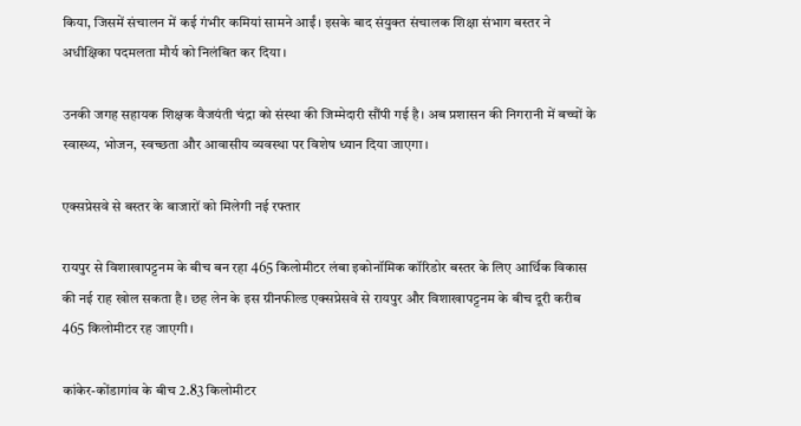किया, जिसमें संचालन में कई गंभीर कमियां सामने आईं। इसके बाद संयुक्त संचालक शिक्षा संभाग बस्तर ने अधीक्षिका पदमलता मौर्य को निलंबित कर दिया।

उनकी जगह सहायक शिक्षक वैजयंती चंद्रा को संस्था की जिम्मेदारी सौंपी गई है। अब प्रशासन की निगरानी में बच्चों के स्वास्थ्य, भोजन, स्वच्छता और आवासीय व्यवस्था पर विशेष ध्यान दिया जाएगा।

एक्सप्रेसवे से बस्तर के बाजारों को मिलेगी नई रफ्तार

रायपुर से विशाखापट्टनम के बीच बन रहा 465 किलोमीटर लंबा इकोनॉमिक कॉरिडोर बस्तर के लिए आर्थिक विकास की नई राह खोल सकता है। छह लेन के इस ग्रीनफील्ड एक्सप्रेसवे से रायपुर और विशाखापट्टनम के बीच दूरी करीब 465 किलोमीटर रह जाएगी।

कांकेर-कोंडागांव के बीच 2.83 किलोमीटर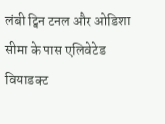लंबी ट्विन टनल और ओडिशा सीमा के पास एलिवेटेड वियाडक्ट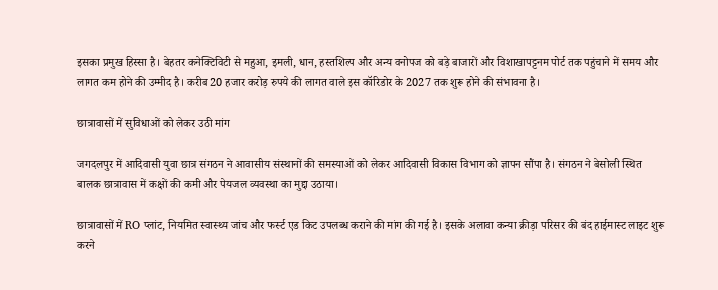इसका प्रमुख हिस्सा है। बेहतर कनेक्टिविटी से महुआ, इमली, धान, हस्तशिल्प और अन्य वनोपज को बड़े बाजारों और विशाखापट्टनम पोर्ट तक पहुंचाने में समय और लागत कम होने की उम्मीद है। करीब 20 हजार करोड़ रुपये की लागत वाले इस कॉरिडोर के 2027 तक शुरू होने की संभावना है।

छात्रावासों में सुविधाओं को लेकर उठी मांग

जगदलपुर में आदिवासी युवा छात्र संगठन ने आवासीय संस्थानों की समस्याओं को लेकर आदिवासी विकास विभाग को ज्ञापन सौंपा है। संगठन ने बेसोली स्थित बालक छात्रावास में कक्षों की कमी और पेयजल व्यवस्था का मुद्दा उठाया।

छात्रावासों में RO प्लांट, नियमित स्वास्थ्य जांच और फर्स्ट एड किट उपलब्ध कराने की मांग की गई है। इसके अलावा कन्या क्रीड़ा परिसर की बंद हाईमास्ट लाइट शुरू करने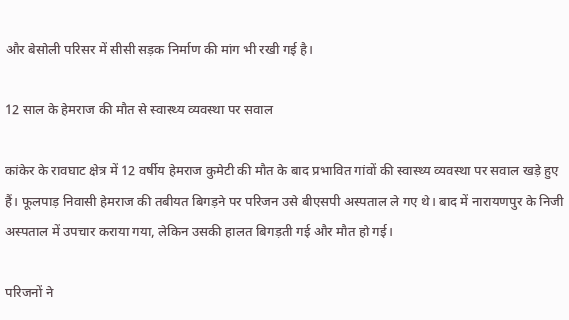और बेसोली परिसर में सीसी सड़क निर्माण की मांग भी रखी गई है।

12 साल के हेमराज की मौत से स्वास्थ्य व्यवस्था पर सवाल

कांकेर के रावघाट क्षेत्र में 12 वर्षीय हेमराज कुमेटी की मौत के बाद प्रभावित गांवों की स्वास्थ्य व्यवस्था पर सवाल खड़े हुए हैं। फूलपाड़ निवासी हेमराज की तबीयत बिगड़ने पर परिजन उसे बीएसपी अस्पताल ले गए थे। बाद में नारायणपुर के निजी अस्पताल में उपचार कराया गया, लेकिन उसकी हालत बिगड़ती गई और मौत हो गई।

परिजनों ने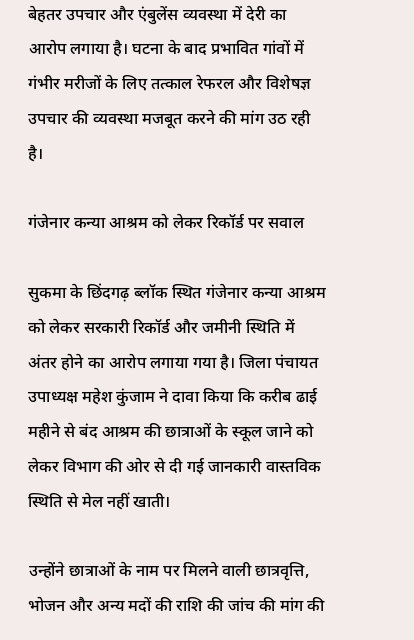बेहतर उपचार और एंबुलेंस व्यवस्था में देरी का आरोप लगाया है। घटना के बाद प्रभावित गांवों में गंभीर मरीजों के लिए तत्काल रेफरल और विशेषज्ञ उपचार की व्यवस्था मजबूत करने की मांग उठ रही है।

गंजेनार कन्या आश्रम को लेकर रिकॉर्ड पर सवाल

सुकमा के छिंदगढ़ ब्लॉक स्थित गंजेनार कन्या आश्रम को लेकर सरकारी रिकॉर्ड और जमीनी स्थिति में अंतर होने का आरोप लगाया गया है। जिला पंचायत उपाध्यक्ष महेश कुंजाम ने दावा किया कि करीब ढाई महीने से बंद आश्रम की छात्राओं के स्कूल जाने को लेकर विभाग की ओर से दी गई जानकारी वास्तविक स्थिति से मेल नहीं खाती।

उन्होंने छात्राओं के नाम पर मिलने वाली छात्रवृत्ति, भोजन और अन्य मदों की राशि की जांच की मांग की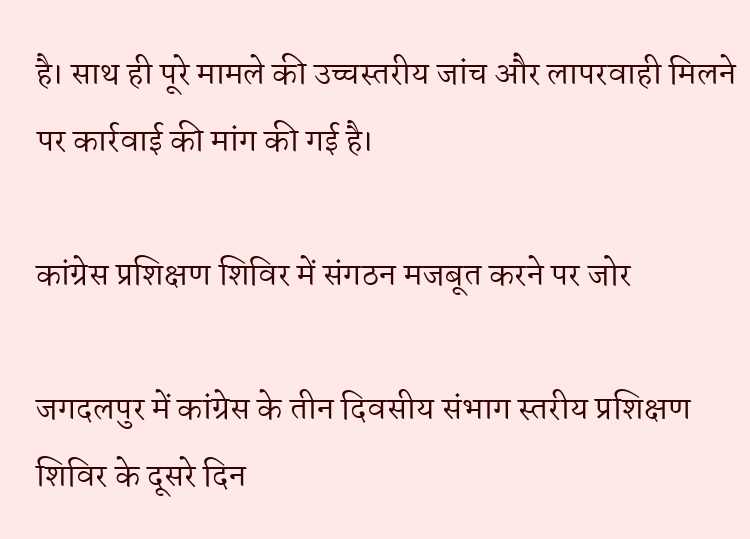है। साथ ही पूरे मामले की उच्चस्तरीय जांच और लापरवाही मिलने पर कार्रवाई की मांग की गई है।

कांग्रेस प्रशिक्षण शिविर में संगठन मजबूत करने पर जोर

जगदलपुर में कांग्रेस के तीन दिवसीय संभाग स्तरीय प्रशिक्षण शिविर के दूसरे दिन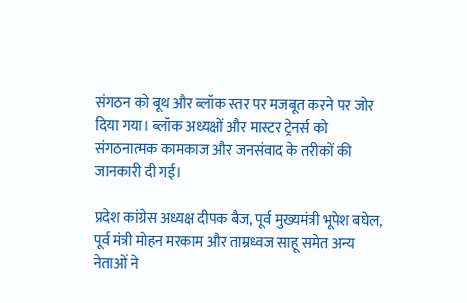संगठन को बूथ और ब्लॉक स्तर पर मजबूत करने पर जोर दिया गया। ब्लॉक अध्यक्षों और मास्टर ट्रेनर्स को संगठनात्मक कामकाज और जनसंवाद के तरीकों की जानकारी दी गई।

प्रदेश कांग्रेस अध्यक्ष दीपक बैज, पूर्व मुख्यमंत्री भूपेश बघेल, पूर्व मंत्री मोहन मरकाम और ताम्रध्वज साहू समेत अन्य नेताओं ने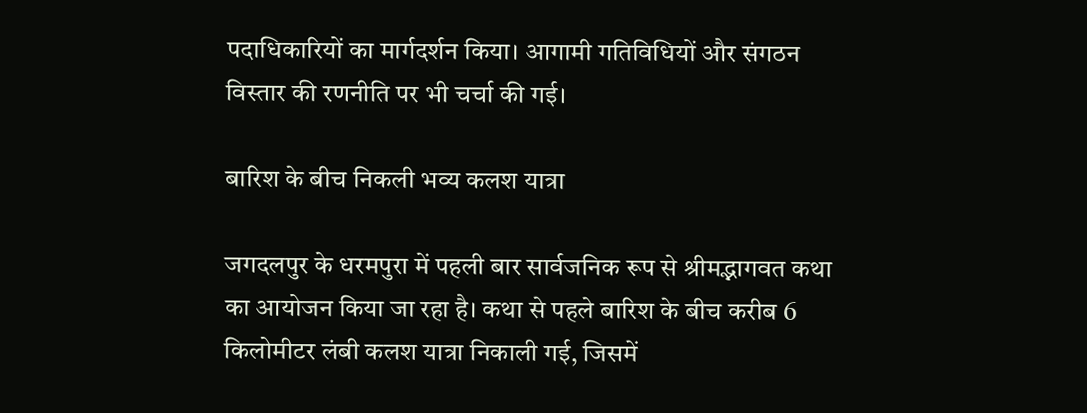पदाधिकारियों का मार्गदर्शन किया। आगामी गतिविधियों और संगठन विस्तार की रणनीति पर भी चर्चा की गई।

बारिश के बीच निकली भव्य कलश यात्रा

जगदलपुर के धरमपुरा में पहली बार सार्वजनिक रूप से श्रीमद्भागवत कथा का आयोजन किया जा रहा है। कथा से पहले बारिश के बीच करीब 6 किलोमीटर लंबी कलश यात्रा निकाली गई, जिसमें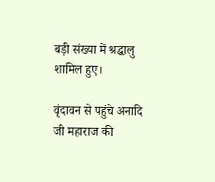बड़ी संख्या में श्रद्धालु शामिल हुए।

वृंदावन से पहुंचे अनादि जी महाराज की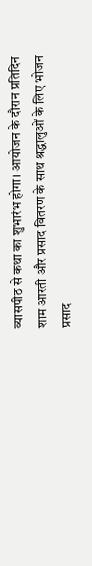व्यासपीठ से कथा का शुभारंभ होगा। आयोजन के दौरान प्रतिदिन शाम आरती और प्रसाद वितरण के साथ श्रद्धालुओं के लिए भोजन प्रसाद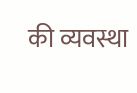की व्यवस्था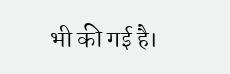भी की गई है।